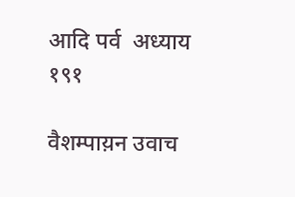आदि पर्व  अध्याय १९१

वैशम्पाय़न उवाच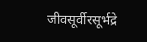जीवसूर्वीरसूर्भद्रे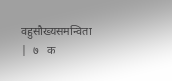वहुसौख्यसमन्विता |  ७   क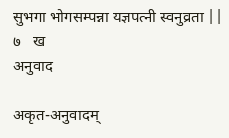सुभगा भोगसम्पन्ना यज्ञपत्नी स्वनुव्रता ||  ७   ख
अनुवाद

अकृत-अनुवादम्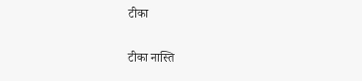टीका

टीका नास्ति